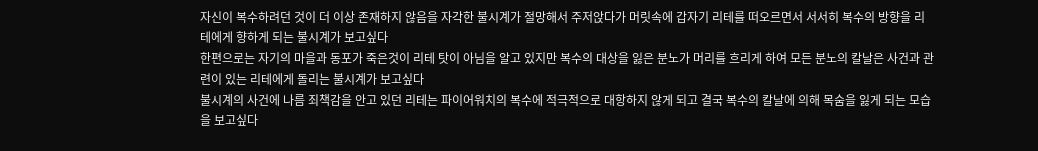자신이 복수하려던 것이 더 이상 존재하지 않음을 자각한 불시계가 절망해서 주저앉다가 머릿속에 갑자기 리테를 떠오르면서 서서히 복수의 방향을 리테에게 향하게 되는 불시계가 보고싶다
한편으로는 자기의 마을과 동포가 죽은것이 리테 탓이 아님을 알고 있지만 복수의 대상을 잃은 분노가 머리를 흐리게 하여 모든 분노의 칼날은 사건과 관련이 있는 리테에게 돌리는 불시계가 보고싶다
불시계의 사건에 나름 죄책감을 안고 있던 리테는 파이어워치의 복수에 적극적으로 대항하지 않게 되고 결국 복수의 칼날에 의해 목숨을 잃게 되는 모습을 보고싶다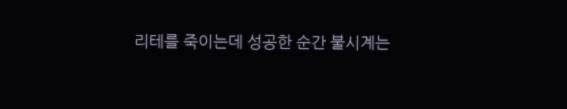리테를 죽이는데 성공한 순간 불시계는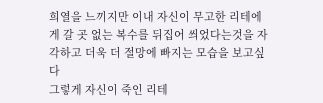희열을 느끼지만 이내 자신이 무고한 리테에게 갈 곳 없는 복수를 뒤집어 씌었다는것을 자각하고 더욱 더 절망에 빠지는 모습을 보고싶다
그렇게 자신이 죽인 리테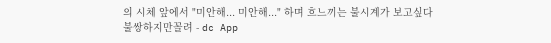의 시체 앞에서 "미안해... 미안해..." 하며 흐느끼는 불시계가 보고싶다
불쌍하지만꼴려 - dc App